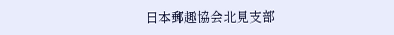日本郵趣協会北見支部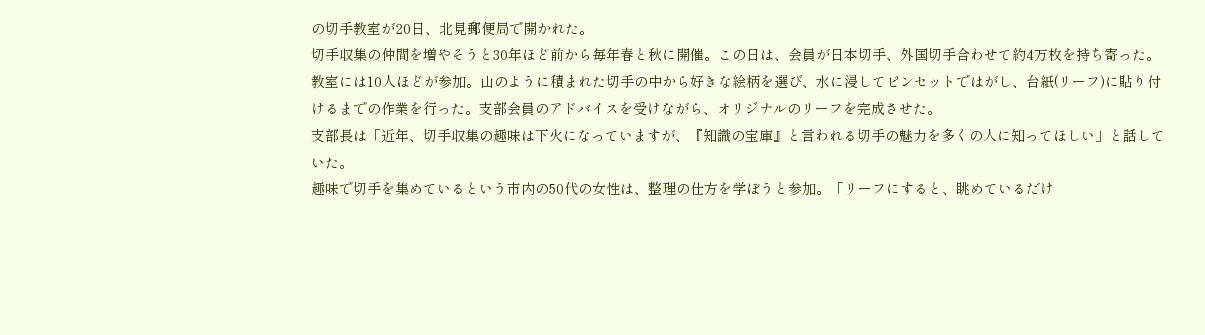の切手教室が20日、北見郵便局で開かれた。
切手収集の仲間を増やそうと30年ほど前から毎年春と秋に開催。この日は、会員が日本切手、外国切手合わせて約4万枚を持ち寄った。
教室には10人ほどが参加。山のように積まれた切手の中から好きな絵柄を選び、水に浸してピンセットではがし、台紙(リーフ)に貼り付けるまでの作業を行った。支部会員のアドバイスを受けながら、オリジナルのリーフを完成させた。
支部長は「近年、切手収集の趣味は下火になっていますが、『知識の宝庫』と言われる切手の魅力を多くの人に知ってほしい」と話していた。
趣味で切手を集めているという市内の50代の女性は、整理の仕方を学ぼうと参加。「リーフにすると、眺めているだけ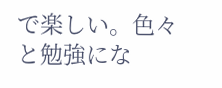で楽しい。色々と勉強にな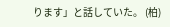ります」と話していた。 (柏)